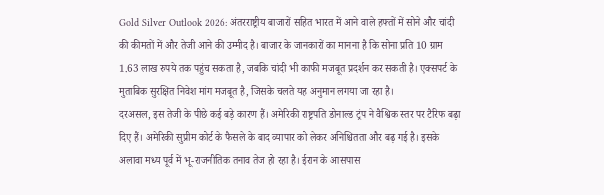Gold Silver Outlook 2026: अंतरराष्ट्रीय बाजारों सहित भारत में आने वाले हफ्तों में सोने और चांदी की कीमतों में और तेजी आने की उम्मीद है। बाजार के जानकारों का मानना है कि सोना प्रति 10 ग्राम 1.63 लाख रुपये तक पहुंच सकता है, जबकि चांदी भी काफी मजबूत प्रदर्शन कर सकती है। एक्सपर्ट के मुताबिक सुरक्षित निवेश मांग मजबूत है, जिसके चलते यह अनुमान लगया जा रहा है।
दरअसल, इस तेजी के पीछे कई बड़े कारण हैं। अमेरिकी राष्ट्रपति डोनाल्ड ट्रंप ने वैश्विक स्तर पर टैरिफ बढ़ा दिए हैं। अमेरिकी सुप्रीम कोर्ट के फैसले के बाद व्यापार को लेकर अनिश्चितता और बढ़ गई है। इसके अलावा मध्य पूर्व में भू-राजनीतिक तनाव तेज हो रहा है। ईरान के आसपास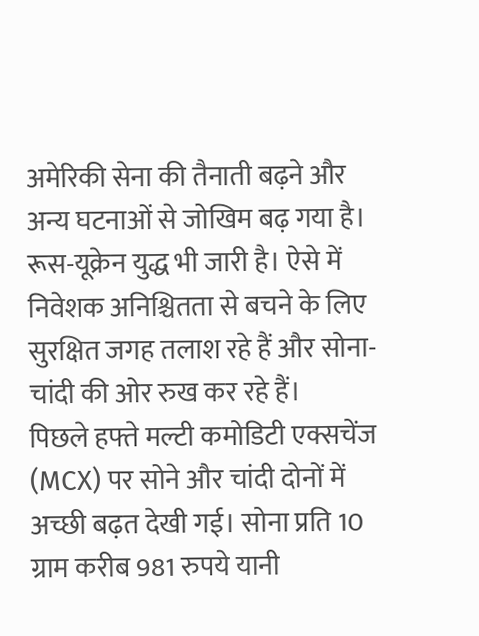अमेरिकी सेना की तैनाती बढ़ने और अन्य घटनाओं से जोखिम बढ़ गया है। रूस-यूक्रेन युद्ध भी जारी है। ऐसे में निवेशक अनिश्चितता से बचने के लिए सुरक्षित जगह तलाश रहे हैं और सोना-चांदी की ओर रुख कर रहे हैं।
पिछले हफ्ते मल्टी कमोडिटी एक्सचेंज (MCX) पर सोने और चांदी दोनों में अच्छी बढ़त देखी गई। सोना प्रति 10 ग्राम करीब 981 रुपये यानी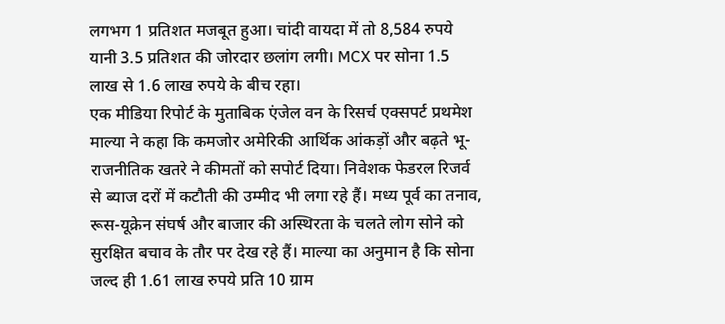लगभग 1 प्रतिशत मजबूत हुआ। चांदी वायदा में तो 8,584 रुपये यानी 3.5 प्रतिशत की जोरदार छलांग लगी। MCX पर सोना 1.5 लाख से 1.6 लाख रुपये के बीच रहा।
एक मीडिया रिपोर्ट के मुताबिक एंजेल वन के रिसर्च एक्सपर्ट प्रथमेश माल्या ने कहा कि कमजोर अमेरिकी आर्थिक आंकड़ों और बढ़ते भू-राजनीतिक खतरे ने कीमतों को सपोर्ट दिया। निवेशक फेडरल रिजर्व से ब्याज दरों में कटौती की उम्मीद भी लगा रहे हैं। मध्य पूर्व का तनाव, रूस-यूक्रेन संघर्ष और बाजार की अस्थिरता के चलते लोग सोने को सुरक्षित बचाव के तौर पर देख रहे हैं। माल्या का अनुमान है कि सोना जल्द ही 1.61 लाख रुपये प्रति 10 ग्राम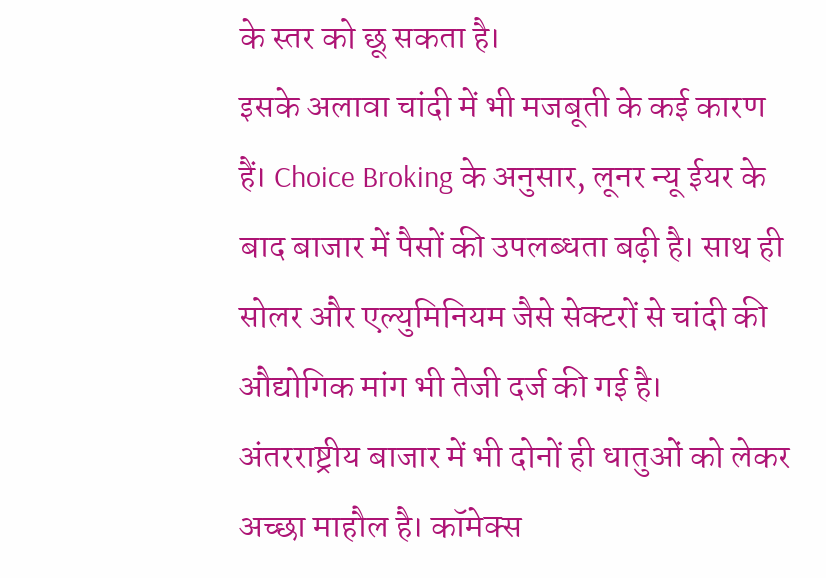के स्तर को छू सकता है।
इसके अलावा चांदी में भी मजबूती के कई कारण हैं। Choice Broking के अनुसार, लूनर न्यू ईयर के बाद बाजार में पैसों की उपलब्धता बढ़ी है। साथ ही सोलर और एल्युमिनियम जैसे सेक्टरों से चांदी की औद्योगिक मांग भी तेजी दर्ज की गई है।
अंतरराष्ट्रीय बाजार में भी दोनों ही धातुओं को लेकर अच्छा माहौल है। कॉमेक्स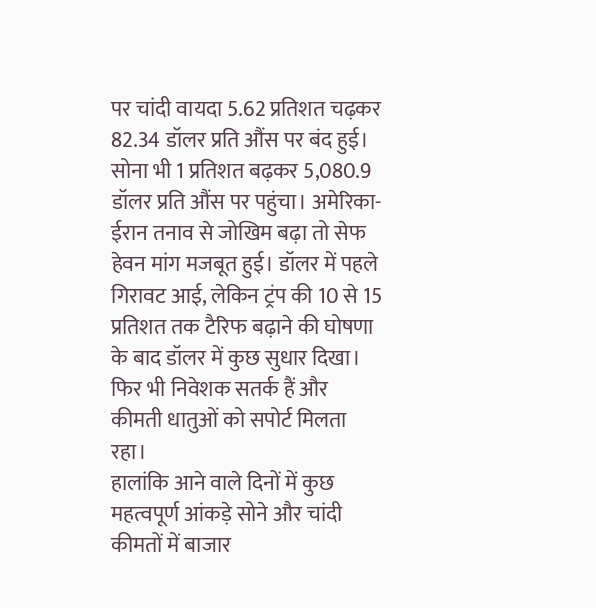पर चांदी वायदा 5.62 प्रतिशत चढ़कर 82.34 डॉलर प्रति औंस पर बंद हुई। सोना भी 1 प्रतिशत बढ़कर 5,080.9 डॉलर प्रति औंस पर पहुंचा। अमेरिका-ईरान तनाव से जोखिम बढ़ा तो सेफ हेवन मांग मजबूत हुई। डॉलर में पहले गिरावट आई, लेकिन ट्रंप की 10 से 15 प्रतिशत तक टैरिफ बढ़ाने की घोषणा के बाद डॉलर में कुछ सुधार दिखा। फिर भी निवेशक सतर्क हैं और कीमती धातुओं को सपोर्ट मिलता रहा।
हालांकि आने वाले दिनों में कुछ महत्वपूर्ण आंकड़े सोने और चांदी कीमतों में बाजार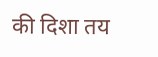की दिशा तय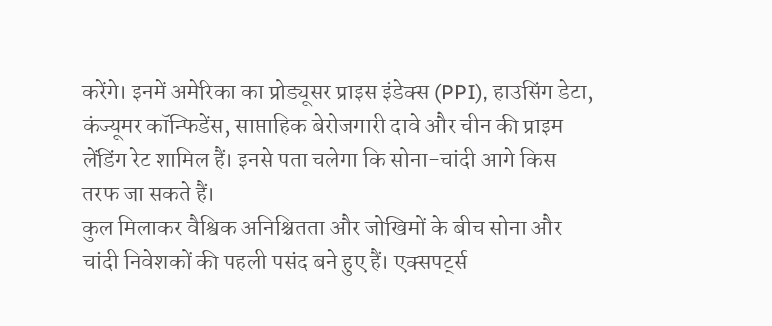करेंगे। इनमें अमेरिका का प्रोड्यूसर प्राइस इंडेक्स (PPI), हाउसिंग डेटा, कंज्यूमर कॉन्फिडेंस, साप्ताहिक बेरोजगारी दावे और चीन की प्राइम लेंडिंग रेट शामिल हैं। इनसे पता चलेगा कि सोना-चांदी आगे किस तरफ जा सकते हैं।
कुल मिलाकर वैश्विक अनिश्चितता और जोखिमों के बीच सोना और चांदी निवेशकों की पहली पसंद बने हुए हैं। एक्सपर्ट्स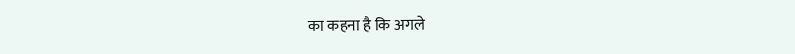का कहना है कि अगले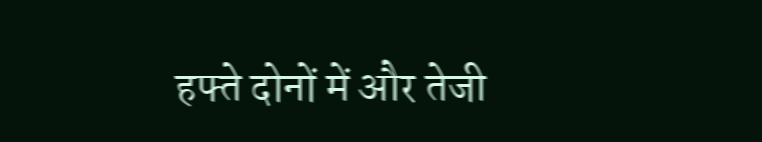हफ्ते दोनों में और तेजी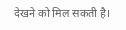देखने को मिल सकती है।